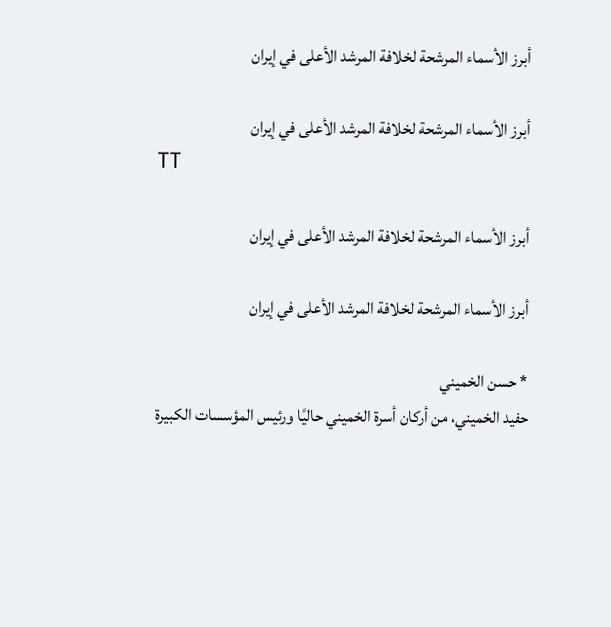أبرز الأسماء المرشحة لخلافة المرشد الأعلى في إيران

أبرز الأسماء المرشحة لخلافة المرشد الأعلى في إيران
TT

أبرز الأسماء المرشحة لخلافة المرشد الأعلى في إيران

أبرز الأسماء المرشحة لخلافة المرشد الأعلى في إيران

* حسن الخميني
حفيد الخميني، من أركان أسرة الخميني حاليًا ورئيس المؤسسات الكبيرة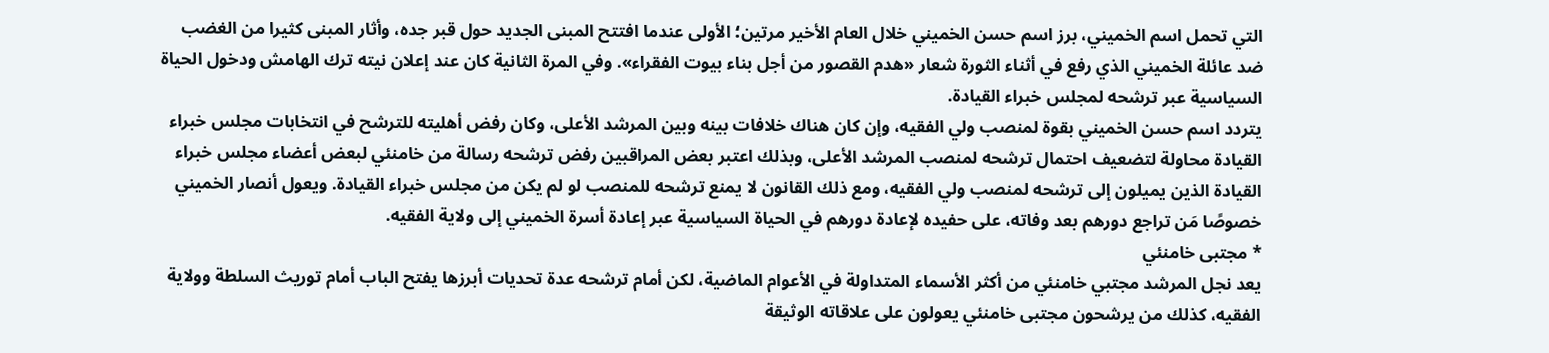التي تحمل اسم الخميني، برز اسم حسن الخميني خلال العام الأخير مرتين؛ الأولى عندما افتتح المبنى الجديد حول قبر جده، وأثار المبنى كثيرا من الغضب ضد عائلة الخميني الذي رفع في أثناء الثورة شعار «هدم القصور من أجل بناء بيوت الفقراء». وفي المرة الثانية كان عند إعلان نيته ترك الهامش ودخول الحياة السياسية عبر ترشحه لمجلس خبراء القيادة.
يتردد اسم حسن الخميني بقوة لمنصب ولي الفقيه، وإن كان هناك خلافات بينه وبين المرشد الأعلى، وكان رفض أهليته للترشح في انتخابات مجلس خبراء القيادة محاولة لتضعيف احتمال ترشحه لمنصب المرشد الأعلى، وبذلك اعتبر بعض المراقبين رفض ترشحه رسالة من خامنئي لبعض أعضاء مجلس خبراء القيادة الذين يميلون إلى ترشحه لمنصب ولي الفقيه، ومع ذلك القانون لا يمنع ترشحه للمنصب لو لم يكن من مجلس خبراء القيادة. ويعول أنصار الخميني خصوصًا مَن تراجع دورهم بعد وفاته، على حفيده لإعادة دورهم في الحياة السياسية عبر إعادة أسرة الخميني إلى ولاية الفقيه.
* مجتبى خامنئي
يعد نجل المرشد مجتبي خامنئي من أكثر الأسماء المتداولة في الأعوام الماضية، لكن أمام ترشحه عدة تحديات أبرزها يفتح الباب أمام توريث السلطة وولاية الفقيه، كذلك من يرشحون مجتبى خامنئي يعولون على علاقاته الوثيقة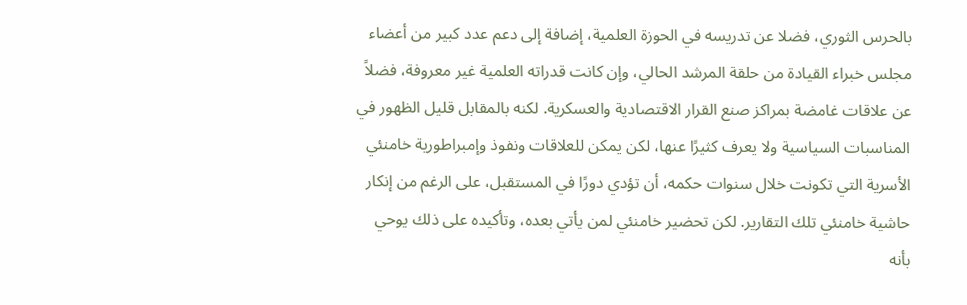بالحرس الثوري، فضلا عن تدريسه في الحوزة العلمية، إضافة إلى دعم عدد كبير من أعضاء مجلس خبراء القيادة من حلقة المرشد الحالي، وإن كانت قدراته العلمية غير معروفة، فضلاً عن علاقات غامضة بمراكز صنع القرار الاقتصادية والعسكرية. لكنه بالمقابل قليل الظهور في المناسبات السياسية ولا يعرف كثيرًا عنها، لكن يمكن للعلاقات ونفوذ وإمبراطورية خامنئي الأسرية التي تكونت خلال سنوات حكمه، أن تؤدي دورًا في المستقبل، على الرغم من إنكار حاشية خامنئي تلك التقارير. لكن تحضير خامنئي لمن يأتي بعده، وتأكيده على ذلك يوحي بأنه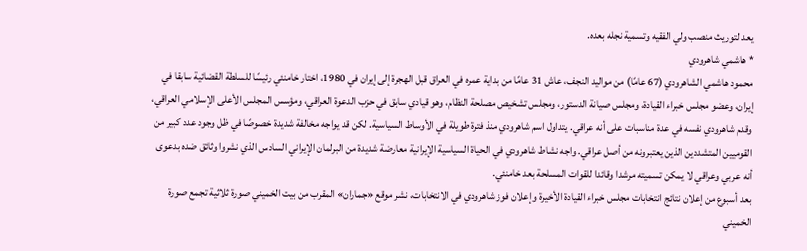يعد لتوريث منصب ولي الفقيه وتسمية نجله بعده.
* هاشمي شاهرودي
محمود هاشمي الشاهرودي (67 عامًا) من مواليد النجف، عاش 31 عامًا من بداية عمره في العراق قبل الهجرة إلى إيران في 1980، اختار خامنئي رئيسًا للسلطة القضائية سابقا في إيران، وعضو مجلس خبراء القيادة، ومجلس صيانة الدستور، ومجلس تشخيص مصلحة النظام، وهو قيادي سابق في حزب الدعوة العراقي، ومؤسس المجلس الأعلى الإسلامي العراقي، وقدم شاهرودي نفسه في عدة مناسبات على أنه عراقي. يتداول اسم شاهرودي منذ فترة طويلة في الأوساط السياسية. لكن قد يواجه مخالفة شديدة خصوصًا في ظل وجود عدد كبير من القوميين المتشددين الذين يعتبرونه من أصل عراقي. واجه نشاط شاهرودي في الحياة السياسية الإيرانية معارضة شديدة من البرلمان الإيراني السادس الذي نشروا وثائق ضده بدعوی أنه عربي وعراقي لا يمكن تسميته مرشدا وقائدا للقوات المسلحة بعد خامنئي.
بعد أسبوع من إعلان نتائج انتخابات مجلس خبراء القيادة الأخيرة وإعلان فوز شاهرودي في الانتخابات، نشر موقع «جماران» المقرب من بيت الخميني صورة ثلاثية تجمع صورة الخميني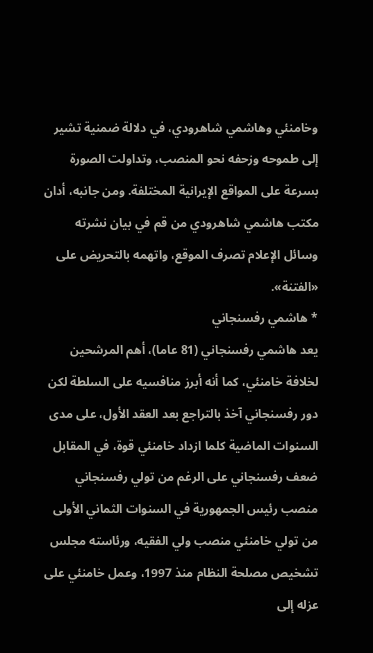وخامنئي وهاشمي شاهرودي، في دلالة ضمنية تشير إلی طموحه وزحفه نحو المنصب، وتداولت الصورة بسرعة على المواقع الإيرانية المختلفة. ومن جانبه، أدان مكتب هاشمي شاهرودي من قم في بيان نشرته وسائل الإعلام تصرف الموقع، واتهمه بالتحريض علی «الفتنة».
* هاشمي رفسنجاني
يعد هاشمي رفسنجاني (81 عاما)، أهم المرشحين لخلافة خامنئي، كما أنه أبرز منافسيه على السلطة لكن دور رفسنجاني آخذ بالتراجع بعد العقد الأول، علی مدی السنوات الماضیة كلما ازداد خامنئي قوة، في المقابل ضعف رفسنجاني على الرغم من تولي رفسنجاني منصب رئيس الجمهورية في السنوات الثماني الأولى من تولي خامنئي منصب ولي الفقيه، ورئاسته مجلس تشخيص مصلحة النظام منذ 1997، وعمل خامنئي على عزله إلى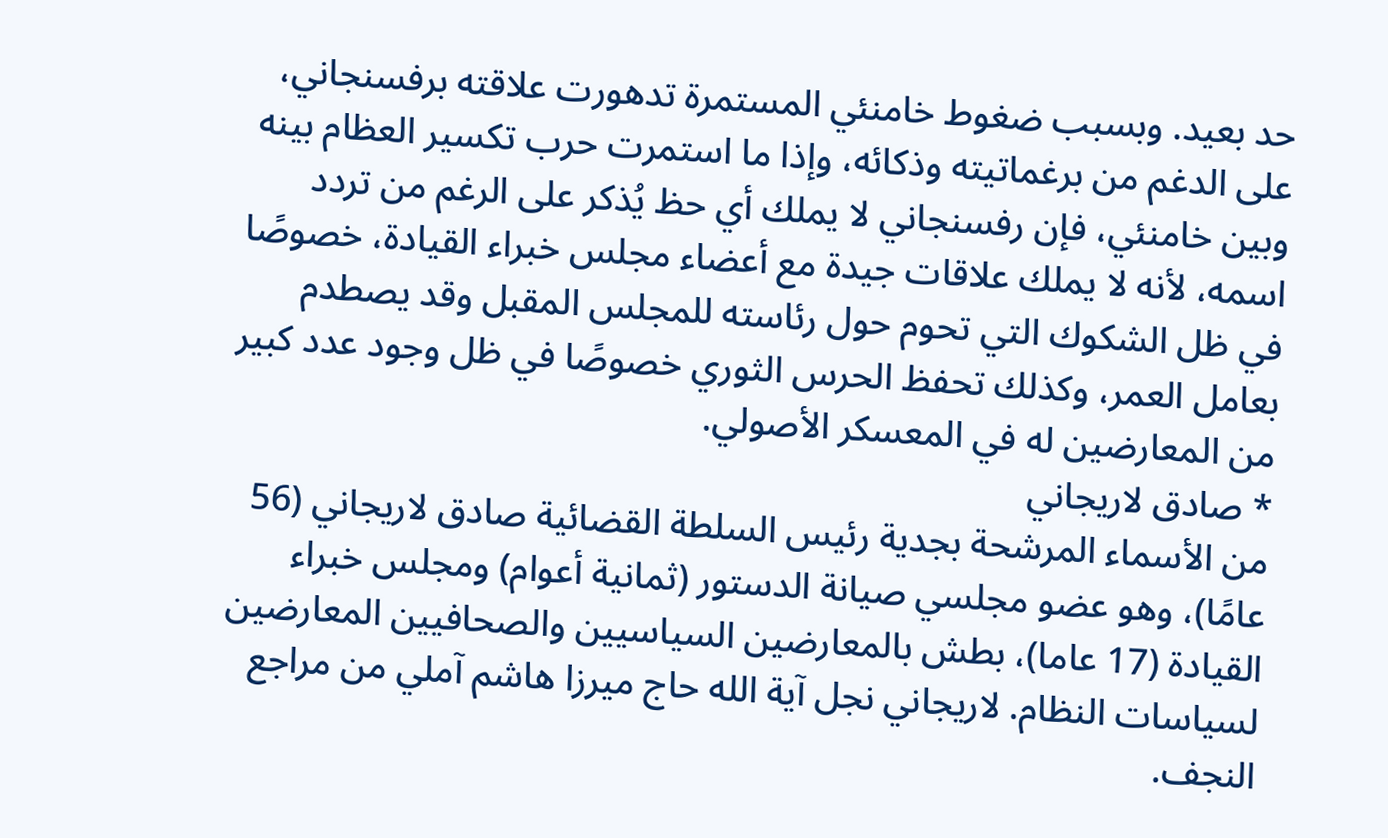حد بعيد. وبسبب ضغوط خامنئي المستمرة تدهورت علاقته برفسنجاني، علی الدغم من برغماتیته وذكائه، وإذا ما استمرت حرب تكسير العظام بينه وبين خامنئي، فإن رفسنجاني لا يملك أي حظ يُذكر على الرغم من تردد اسمه، لأنه لا يملك علاقات جيدة مع أعضاء مجلس خبراء القيادة، خصوصًا في ظل الشكوك التي تحوم حول رئاسته للمجلس المقبل وقد يصطدم بعامل العمر، وكذلك تحفظ الحرس الثوري خصوصًا في ظل وجود عدد كبير من المعارضين له في المعسكر الأصولي.
* صادق لاريجاني
من الأسماء المرشحة بجدية رئيس السلطة القضائية صادق لاريجاني (56 عامًا)، وهو عضو مجلسي صيانة الدستور (ثمانية أعوام) ومجلس خبراء القيادة (17 عاما)، بطش بالمعارضين السياسيين والصحافيين المعارضين لسياسات النظام. لاريجاني نجل آية الله حاج ميرزا هاشم آملي من مراجع النجف.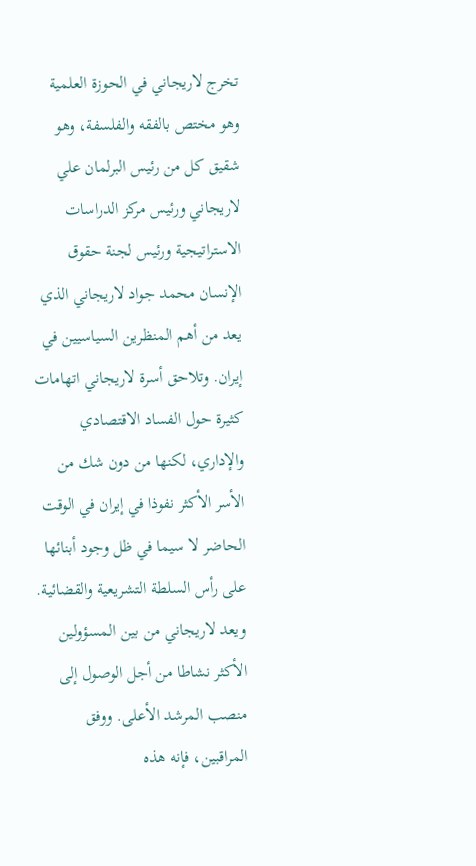تخرج لاريجاني في الحوزة العلمية وهو مختص بالفقه والفلسفة، وهو شقيق كل من رئيس البرلمان علي لاريجاني ورئيس مركز الدراسات الاستراتيجية ورئيس لجنة حقوق الإنسان محمد جواد لاريجاني الذي يعد من أهم المنظرين السياسيين في إيران. وتلاحق أسرة لاريجاني اتهامات كثيرة حول الفساد الاقتصادي والإداري، لكنها من دون شك من الأسر الأكثر نفوذا في إيران في الوقت الحاضر لا سيما في ظل وجود أبنائها علی رأس السلطة التشريعية والقضائیة. ويعد لاريجاني من بين المسؤولين الأكثر نشاطا من أجل الوصول إلى منصب المرشد الأعلى. ووفق المراقبين، فإنه هذه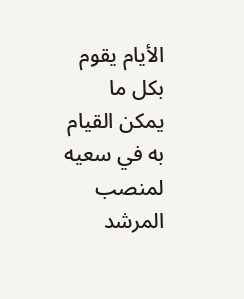الأيام يقوم بكل ما يمكن القيام به في سعيه لمنصب المرشد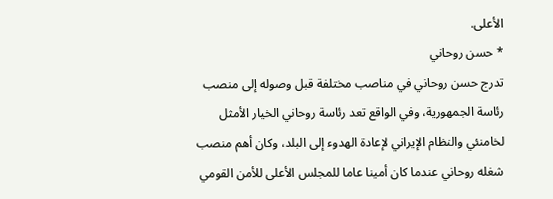الأعلی.
* حسن روحاني
تدرج حسن روحاني في مناصب مختلفة قبل وصوله إلى منصب رئاسة الجمهورية، وفي الواقع تعد رئاسة روحاني الخيار الأمثل لخامنئي والنظام الإيراني لإعادة الهدوء إلى البلد، وكان أهم منصب شغله روحاني عندما كان أمينا عاما للمجلس الأعلى للأمن القومي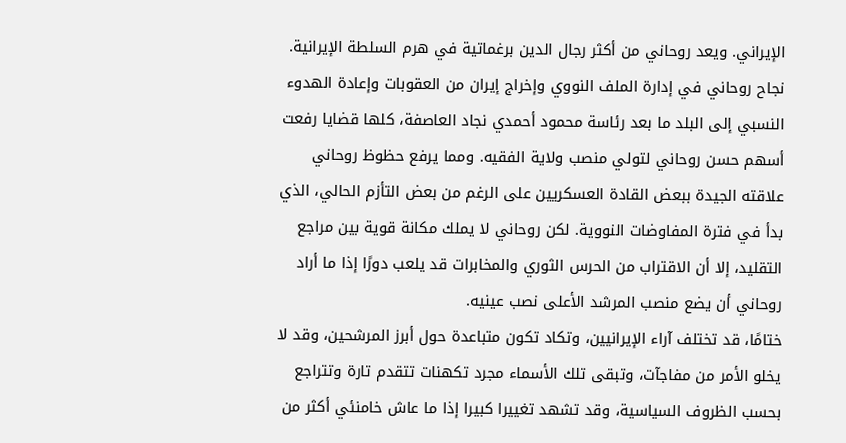الإيراني. ويعد روحاني من أكثر رجال الدين برغماتية في هرم السلطة الإيرانية. نجاح روحاني في إدارة الملف النووي وإخراج إيران من العقوبات وإعادة الهدوء النسبي إلى البلد ما بعد رئاسة محمود أحمدي نجاد العاصفة، كلها قضايا رفعت أسهم حسن روحاني لتولي منصب ولاية الفقيه. ومما يرفع حظوظ روحاني علاقته الجيدة ببعض القادة العسكريين على الرغم من بعض التأزم الحالي، الذي بدأ في فترة المفاوضات النووية. لكن روحاني لا يملك مكانة قوية بين مراجع التقليد، إلا أن الاقتراب من الحرس الثوري والمخابرات قد يلعب دورًا إذا ما أراد روحاني أن يضع منصب المرشد الأعلى نصب عينيه.
ختامًا، قد تختلف آراء الإيرانيين، وتكاد تكون متباعدة حول أبرز المرشحين، وقد لا يخلو الأمر من مفاجآت، وتبقى تلك الأسماء مجرد تكهنات تتقدم تارة وتتراجع بحسب الظروف السياسية، وقد تشهد تغييرا كبيرا إذا ما عاش خامنئي أكثر من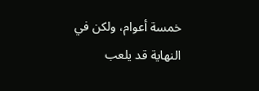خمسة أعوام، ولكن في النهاية قد يلعب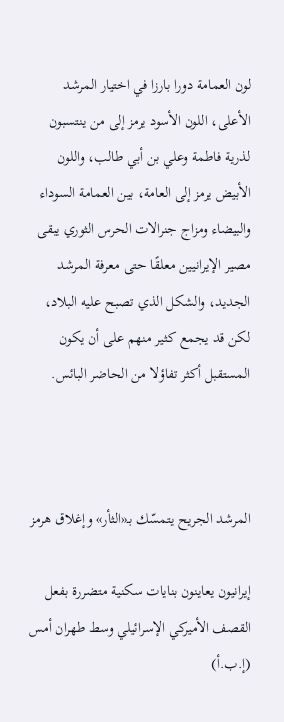لون العمامة دورا بارزا في اختيار المرشد الأعلى، اللون الأسود يرمز إلى من ينتسبون لذرية فاطمة وعلي بن أبي طالب، واللون الأبيض يرمز إلى العامة، بين العمامة السوداء والبيضاء ومزاج جنرالات الحرس الثوري يبقى مصير الإيرانيين معلقًا حتى معرفة المرشد الجديد، والشكل الذي تصبح عليه البلاد، لكن قد يجمع كثير منهم على أن يكون المستقبل أكثر تفاؤلا من الحاضر البائس.



المرشد الجريح يتمسّك بـ«الثأر» وإغلاق هرمز

إيرانيون يعاينون بنايات سكنية متضررة بفعل القصف الأميركي الإسرائيلي وسط طهران أمس (إ.ب.أ)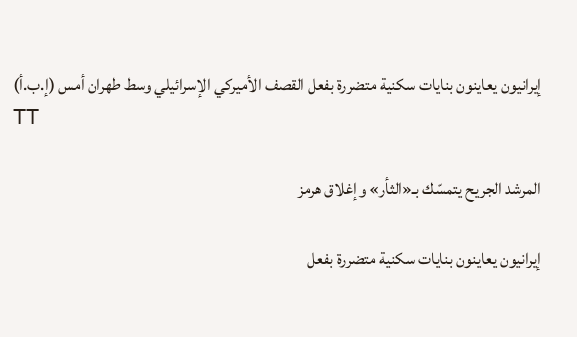إيرانيون يعاينون بنايات سكنية متضررة بفعل القصف الأميركي الإسرائيلي وسط طهران أمس (إ.ب.أ)
TT

المرشد الجريح يتمسّك بـ«الثأر» وإغلاق هرمز

إيرانيون يعاينون بنايات سكنية متضررة بفعل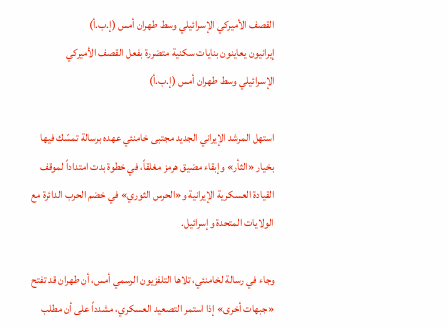القصف الأميركي الإسرائيلي وسط طهران أمس (إ.ب.أ)
إيرانيون يعاينون بنايات سكنية متضررة بفعل القصف الأميركي الإسرائيلي وسط طهران أمس (إ.ب.أ)

استهل المرشد الإيراني الجديد مجتبى خامنئي عهده برسالة تمسّك فيها بخيار «الثأر» وإبقاء مضيق هرمز مغلقاً، في خطوة بدت امتداداً لموقف القيادة العسكرية الإيرانية و«الحرس الثوري» في خضم الحرب الدائرة مع الولايات المتحدة وإسرائيل.

وجاء في رسالة لخامنئي، تلاها التلفزيون الرسمي أمس، أن طهران قد تفتح «جبهات أخرى» إذا استمر التصعيد العسكري، مشدداً على أن مطلب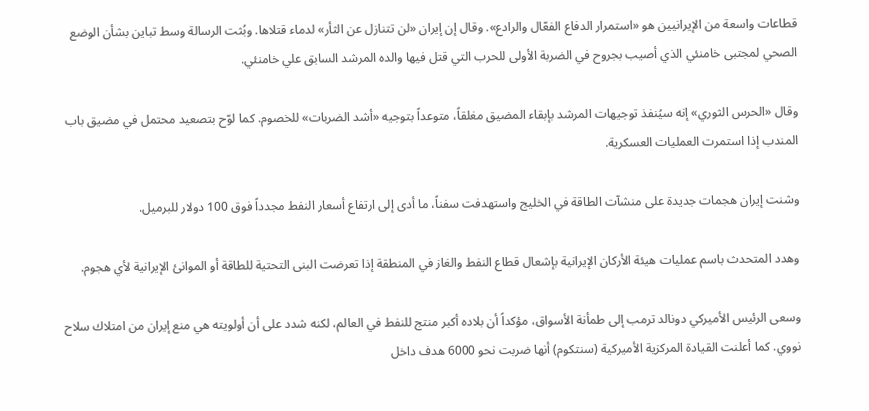قطاعات واسعة من الإيرانيين هو «استمرار الدفاع الفعّال والرادع». وقال إن إيران «لن تتنازل عن الثأر» لدماء قتلاها. وبُثت الرسالة وسط تباين بشأن الوضع الصحي لمجتبى خامنئي الذي أصيب بجروح في الضربة الأولى للحرب التي قتل فيها والده المرشد السابق علي خامنئي.

وقال «الحرس الثوري» إنه سيُنفذ توجيهات المرشد بإبقاء المضيق مغلقاً، متوعداً بتوجيه «أشد الضربات» للخصوم. كما لوّح بتصعيد محتمل في مضيق باب المندب إذا استمرت العمليات العسكرية.

وشنت إيران هجمات جديدة على منشآت الطاقة في الخليج واستهدفت سفناً، ما أدى إلى ارتفاع أسعار النفط مجدداً فوق 100 دولار للبرميل.

وهدد المتحدث باسم عمليات هيئة الأركان الإيرانية بإشعال قطاع النفط والغاز في المنطقة إذا تعرضت البنى التحتية للطاقة أو الموانئ الإيرانية لأي هجوم.

وسعى الرئيس الأميركي دونالد ترمب إلى طمأنة الأسواق، مؤكداً أن بلاده أكبر منتج للنفط في العالم، لكنه شدد على أن أولويته هي منع إيران من امتلاك سلاح نووي. كما أعلنت القيادة المركزية الأميركية (سنتكوم) أنها ضربت نحو 6000 هدف داخل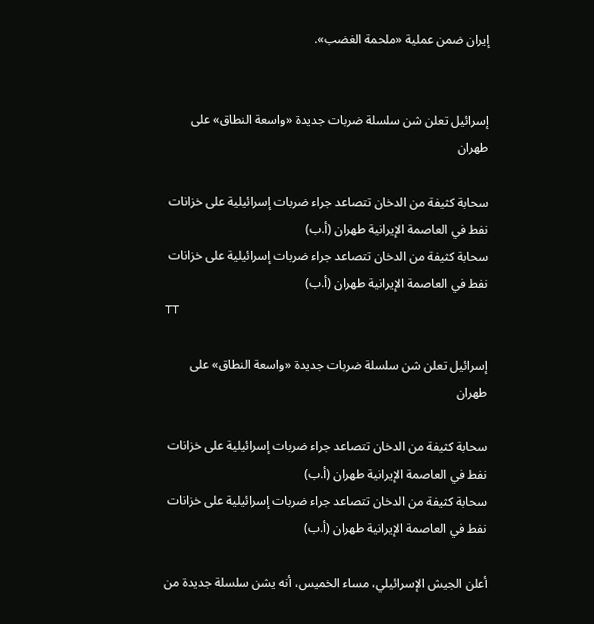إيران ضمن عملية «ملحمة الغضب».


إسرائيل تعلن شن سلسلة ضربات جديدة «واسعة النطاق» على طهران

سحابة كثيفة من الدخان تتصاعد جراء ضربات إسرائيلية على خزانات نفط في العاصمة الإيرانية طهران (أ.ب)
سحابة كثيفة من الدخان تتصاعد جراء ضربات إسرائيلية على خزانات نفط في العاصمة الإيرانية طهران (أ.ب)
TT

إسرائيل تعلن شن سلسلة ضربات جديدة «واسعة النطاق» على طهران

سحابة كثيفة من الدخان تتصاعد جراء ضربات إسرائيلية على خزانات نفط في العاصمة الإيرانية طهران (أ.ب)
سحابة كثيفة من الدخان تتصاعد جراء ضربات إسرائيلية على خزانات نفط في العاصمة الإيرانية طهران (أ.ب)

أعلن الجيش الإسرائيلي، مساء الخميس، أنه يشن سلسلة جديدة من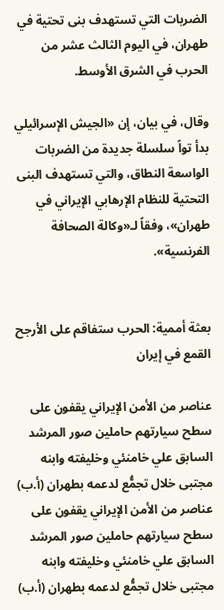الضربات التي تستهدف بنى تحتية في طهران، في اليوم الثالث عشر من الحرب في الشرق الأوسط.

وقال، في بيان، إن «الجيش الإسرائيلي بدأ تواً سلسلة جديدة من الضربات الواسعة النطاق، والتي تستهدف البنى التحتية للنظام الإرهابي الإيراني في طهران»، وفقاً لـ«وكالة الصحافة الفرنسية».


بعثة أممية: الحرب ستفاقم على الأرجح القمع في إيران

عناصر من الأمن الإيراني يقفون على سطح سيارتهم حاملين صور المرشد السابق علي خامنئي وخليفته وابنه مجتبى خلال تجمُّع لدعمه بطهران (أ.ب)
عناصر من الأمن الإيراني يقفون على سطح سيارتهم حاملين صور المرشد السابق علي خامنئي وخليفته وابنه مجتبى خلال تجمُّع لدعمه بطهران (أ.ب)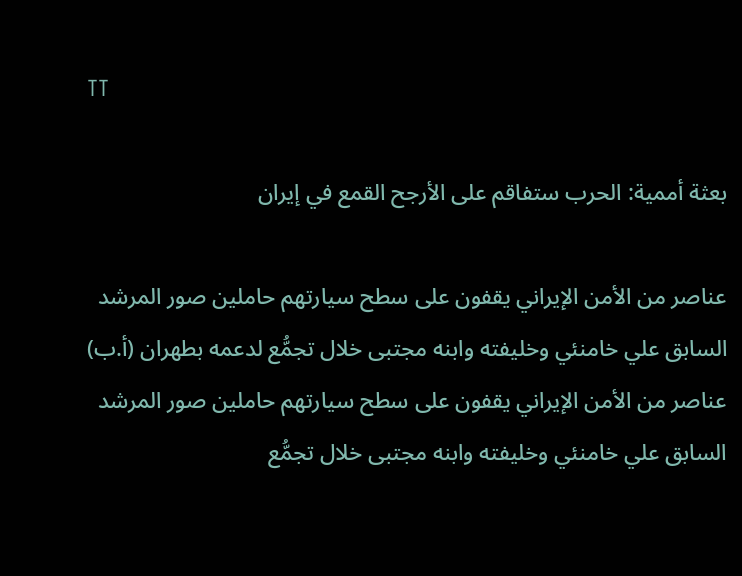TT

بعثة أممية: الحرب ستفاقم على الأرجح القمع في إيران

عناصر من الأمن الإيراني يقفون على سطح سيارتهم حاملين صور المرشد السابق علي خامنئي وخليفته وابنه مجتبى خلال تجمُّع لدعمه بطهران (أ.ب)
عناصر من الأمن الإيراني يقفون على سطح سيارتهم حاملين صور المرشد السابق علي خامنئي وخليفته وابنه مجتبى خلال تجمُّع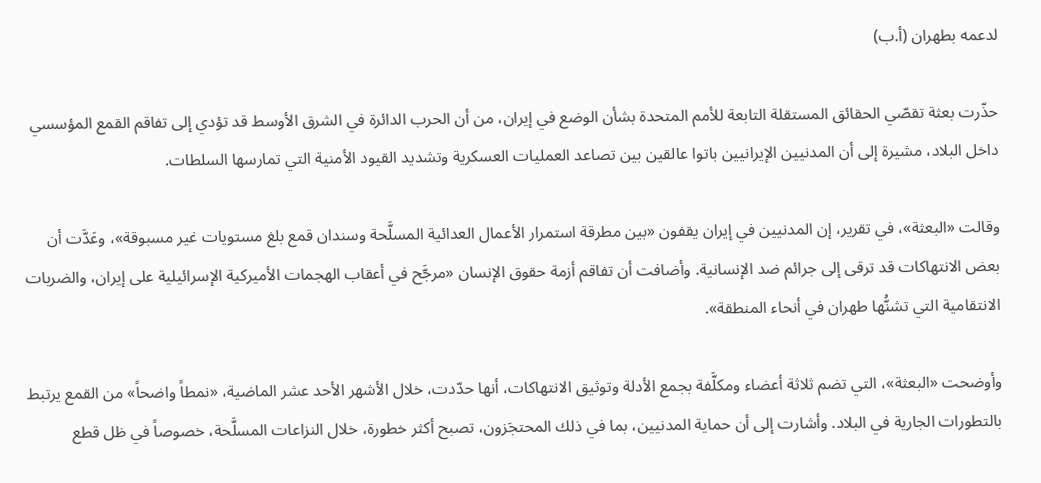لدعمه بطهران (أ.ب)

حذّرت بعثة تقصّي الحقائق المستقلة التابعة للأمم المتحدة بشأن الوضع في إيران، من أن الحرب الدائرة في الشرق الأوسط قد تؤدي إلى تفاقم القمع المؤسسي داخل البلاد، مشيرة إلى أن المدنيين الإيرانيين باتوا عالقين بين تصاعد العمليات العسكرية وتشديد القيود الأمنية التي تمارسها السلطات.

وقالت «البعثة»، في تقرير، إن المدنيين في إيران يقفون «بين مطرقة استمرار الأعمال العدائية المسلَّحة وسندان قمع بلغ مستويات غير مسبوقة»، وعَدَّت أن بعض الانتهاكات قد ترقى إلى جرائم ضد الإنسانية. وأضافت أن تفاقم أزمة حقوق الإنسان «مرجَّح في أعقاب الهجمات الأميركية الإسرائيلية على إيران، والضربات الانتقامية التي تشنُّها طهران في أنحاء المنطقة».

وأوضحت «البعثة»، التي تضم ثلاثة أعضاء ومكلَّفة بجمع الأدلة وتوثيق الانتهاكات، أنها حدّدت، خلال الأشهر الأحد عشر الماضية، «نمطاً واضحاً» من القمع يرتبط بالتطورات الجارية في البلاد. وأشارت إلى أن حماية المدنيين، بما في ذلك المحتجَزون، تصبح أكثر خطورة، خلال النزاعات المسلَّحة، خصوصاً في ظل قطع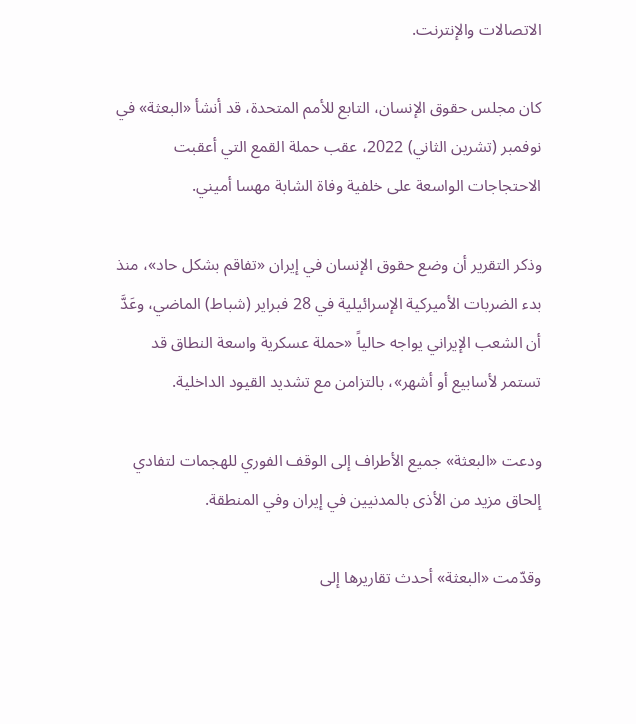الاتصالات والإنترنت.

كان مجلس حقوق الإنسان، التابع للأمم المتحدة، قد أنشأ «البعثة» في نوفمبر (تشرين الثاني) 2022، عقب حملة القمع التي أعقبت الاحتجاجات الواسعة على خلفية وفاة الشابة مهسا أميني.

وذكر التقرير أن وضع حقوق الإنسان في إيران «تفاقم بشكل حاد»، منذ بدء الضربات الأميركية الإسرائيلية في 28 فبراير (شباط) الماضي، وعَدَّ أن الشعب الإيراني يواجه حالياً «حملة عسكرية واسعة النطاق قد تستمر لأسابيع أو أشهر»، بالتزامن مع تشديد القيود الداخلية.

ودعت «البعثة» جميع الأطراف إلى الوقف الفوري للهجمات لتفادي إلحاق مزيد من الأذى بالمدنيين في إيران وفي المنطقة.

وقدّمت «البعثة» أحدث تقاريرها إلى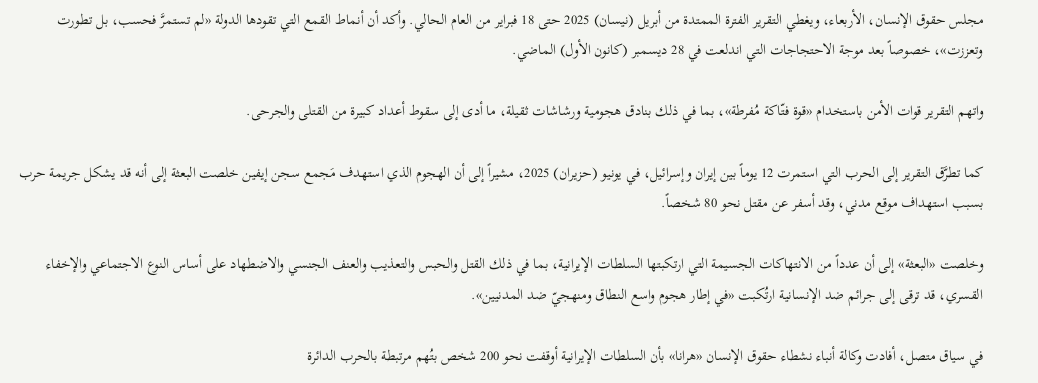مجلس حقوق الإنسان، الأربعاء، ويغطي التقرير الفترة الممتدة من أبريل (نيسان) 2025 حتى 18 فبراير من العام الحالي. وأكد أن أنماط القمع التي تقودها الدولة «لم تستمرَّ فحسب، بل تطورت وتعززت»، خصوصاً بعد موجة الاحتجاجات التي اندلعت في 28 ديسمبر (كانون الأول) الماضي.

واتهم التقرير قوات الأمن باستخدام «قوة فتّاكة مُفرطة»، بما في ذلك بنادق هجومية ورشاشات ثقيلة، ما أدى إلى سقوط أعداد كبيرة من القتلى والجرحى.

كما تطرَّق التقرير إلى الحرب التي استمرت 12 يوماً بين إيران وإسرائيل، في يونيو (حزيران) 2025، مشيراً إلى أن الهجوم الذي استهدف مَجمع سجن إيفين خلصت البعثة إلى أنه قد يشكل جريمة حرب بسبب استهداف موقع مدني، وقد أسفر عن مقتل نحو 80 شخصاً.

وخلصت «البعثة» إلى أن عدداً من الانتهاكات الجسيمة التي ارتكبتها السلطات الإيرانية، بما في ذلك القتل والحبس والتعذيب والعنف الجنسي والاضطهاد على أساس النوع الاجتماعي والإخفاء القسري، قد ترقى إلى جرائم ضد الإنسانية ارتُكبت «في إطار هجوم واسع النطاق ومنهجيّ ضد المدنيين».

في سياق متصل، أفادت وكالة أنباء نشطاء حقوق الإنسان «هرانا» بأن السلطات الإيرانية أوقفت نحو 200 شخص بتُهم مرتبطة بالحرب الدائرة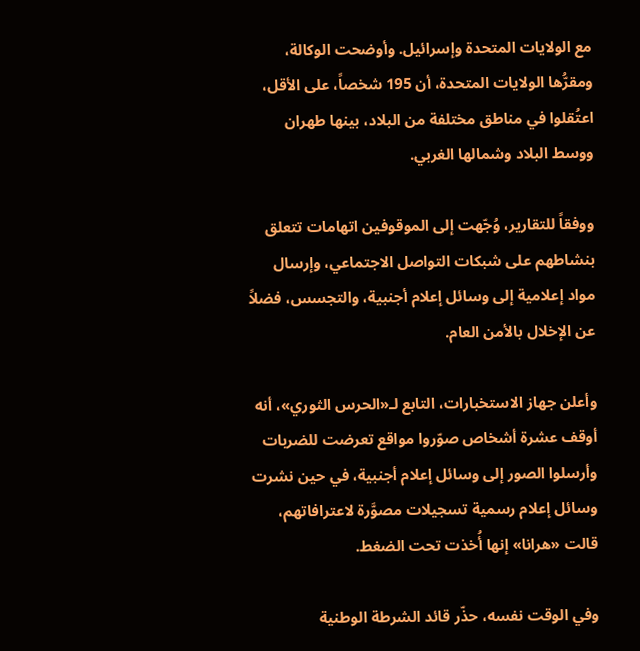مع الولايات المتحدة وإسرائيل. وأوضحت الوكالة، ومقرُّها الولايات المتحدة، أن 195 شخصاً، على الأقل، اعتُقلوا في مناطق مختلفة من البلاد، بينها طهران ووسط البلاد وشمالها الغربي.

ووفقاً للتقارير، وُجّهت إلى الموقوفين اتهامات تتعلق بنشاطهم على شبكات التواصل الاجتماعي، وإرسال مواد إعلامية إلى وسائل إعلام أجنبية، والتجسس، فضلاً عن الإخلال بالأمن العام.

وأعلن جهاز الاستخبارات، التابع لـ«الحرس الثوري»، أنه أوقف عشرة أشخاص صوّروا مواقع تعرضت للضربات وأرسلوا الصور إلى وسائل إعلام أجنبية، في حين نشرت وسائل إعلام رسمية تسجيلات مصوَّرة لاعترافاتهم، قالت «هرانا» إنها أُخذت تحت الضغط.

وفي الوقت نفسه، حذّر قائد الشرطة الوطنية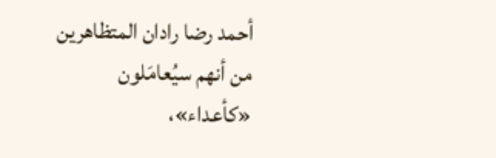أحمد رضا رادان المتظاهرين من أنهم سيُعامَلون «كأعداء»،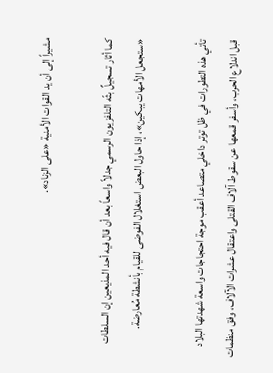مشيراً إلى أن يد القوات الأمنية «على الزناد».

كما أثار تسجيلٌ بثّه التلفزيون الرسمي جدلاً واسعاً بعد أن قال فيه أحد المذيعين إن السلطات «ستجعل الأمهات يبكين»، إذا حاول البعض استغلال الفوضى للقيام بأنشطة مُعارضة.

تأتي هذه التطورات في ظل توتر داخلي متصاعد أعقب موجة احتجاجات واسعة شهدتها البلاد قبل اندلاع الحرب، وأسفر قمعها عن سقوط آلاف القتلى واعتقال عشرات الآلاف، وفق منظمات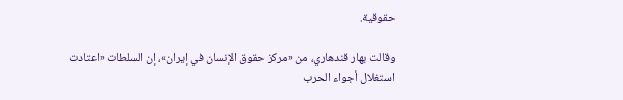حقوقية.

وقالت بهار قندهاري، من «مركز حقوق الإنسان في إيران»، إن السلطات «اعتادت استغلال أجواء الحرب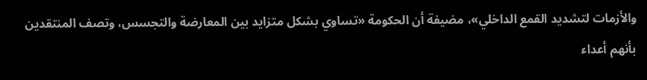والأزمات لتشديد القمع الداخلي»، مضيفة أن الحكومة «تساوي بشكل متزايد بين المعارضة والتجسس، وتصف المنتقدين بأنهم أعداء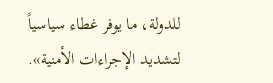للدولة، ما يوفر غطاء سياسياً لتشديد الإجراءات الأمنية».